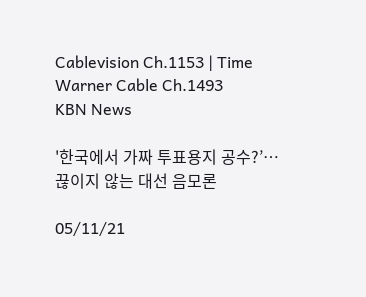Cablevision Ch.1153 | Time Warner Cable Ch.1493
KBN News

'한국에서 가짜 투표용지 공수?’… 끊이지 않는 대선 음모론

05/11/21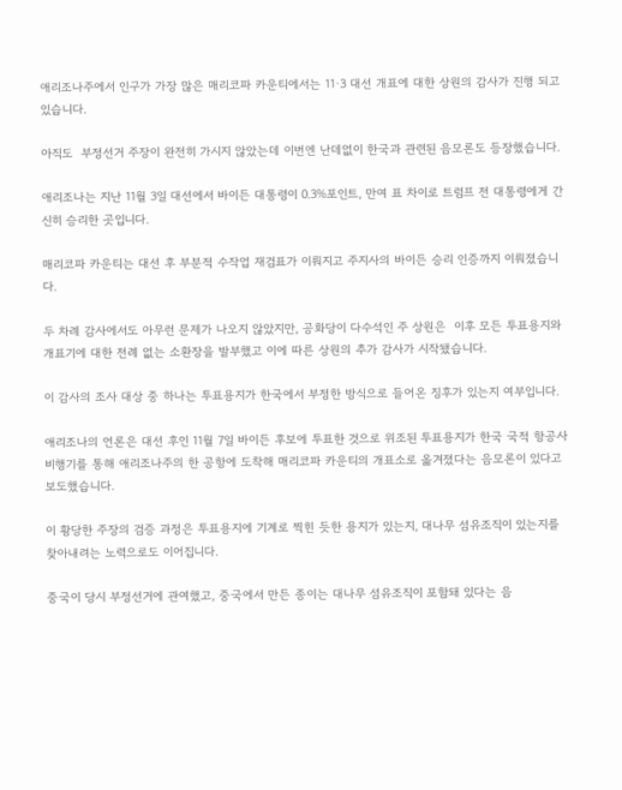애리조나주에서 인구가 가장 많은 매리코파 카운티에서는 11·3 대선 개표에 대한 상원의 감사가 진행 되고 있습니다.

아직도  부정선거 주장이 완전히 가시지 않았는데 이번엔 난데없이 한국과 관련된 음모론도 등장했습니다.

애리조나는 지난 11월 3일 대선에서 바이든 대통령이 0.3%포인트, 만여 표 차이로 트럼프 전 대통령에게 간신히 승리한 곳입니다.

매리코파 카운티는 대선 후 부분적 수작업 재검표가 이뤄지고 주지사의 바이든 승리 인증까지 이뤄졌습니다.

두 차례 감사에서도 아무런 문제가 나오지 않았지만, 공화당이 다수석인 주 상원은  이후 모든 투표용지와 개표기에 대한 전례 없는 소환장을 발부했고 이에 따른 상원의 추가 감사가 시작됐습니다.

이 감사의 조사 대상 중 하나는 투표용지가 한국에서 부정한 방식으로 들어온 징후가 있는지 여부입니다.

애리조나의 언론은 대선 후인 11월 7일 바이든 후보에 투표한 것으로 위조된 투표용지가 한국 국적 항공사 비행기를 통해 애리조나주의 한 공항에 도착해 매리코파 카운티의 개표소로 옮겨졌다는 음모론이 있다고 보도했습니다.

이 황당한 주장의 검증 과정은 투표용지에 기계로 찍힌 듯한 용지가 있는지, 대나무 섬유조직이 있는지를 찾아내려는 노력으로도 이어집니다.

중국이 당시 부정선거에 관여했고, 중국에서 만든 종이는 대나무 섬유조직이 포함돼 있다는 음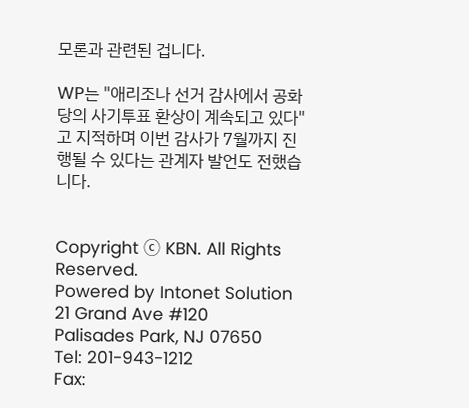모론과 관련된 겁니다.

WP는 "애리조나 선거 감사에서 공화당의 사기투표 환상이 계속되고 있다"고 지적하며 이번 감사가 7월까지 진행될 수 있다는 관계자 발언도 전했습니다.


Copyright ⓒ KBN. All Rights Reserved.
Powered by Intonet Solution
21 Grand Ave #120
Palisades Park, NJ 07650
Tel: 201-943-1212
Fax: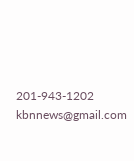201-943-1202
kbnnews@gmail.com